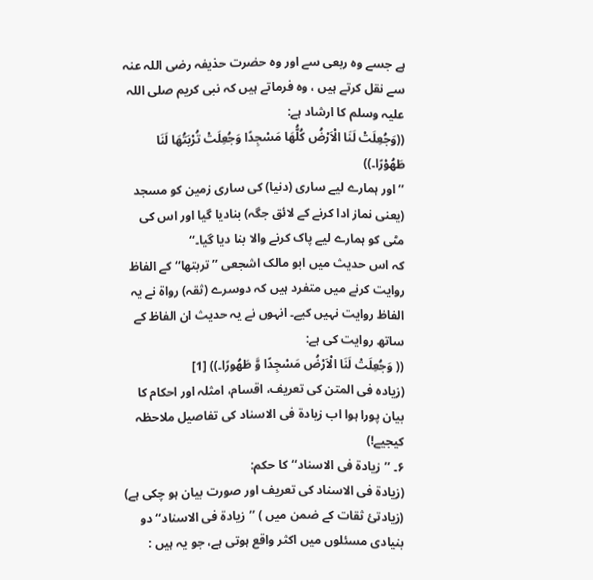ہے جسے وہ ربعی سے اور وہ حضرت حذیفہ رضی اللہ عنہ سے نقل کرتے ہیں ، وہ فرماتے ہیں کہ نبی کریم صلی اللہ علیہ وسلم کا ارشاد ہے:
((وَجُعِلَتْ لَنَا الْاَرْضُ کُلُّھَا مَسْجِدًا وَجُعِلَتْ تُرْبَتُھَا لَنَا طَھُوْرًا۔))
’’اور ہمارے لیے ساری (دنیا) کی ساری زمین کو مسجد (یعنی نماز ادا کرنے کے لائق جگہ) بنادیا گیا اور اس کی مٹی کو ہمارے لیے پاک کرنے والا بنا دیا گیا۔‘‘
کہ اس حدیث میں ابو مالک اشجعی ’’تربتھا‘‘ کے الفاظ روایت کرنے میں متفرد ہیں کہ دوسرے (ثقہ) رواۃ نے یہ الفاظ روایت نہیں کیے۔ انہوں نے یہ حدیث ان الفاظ کے ساتھ روایت کی ہے:
(( وَجُعِلَتْ لَنَا الْاَرْضُ مَسْجِدًا وَّ طَھُورًا۔)) [1]
(زیادہ فی المتن کی تعریف، اقسام، امثلہ اور احکام کا بیان پورا ہوا اب زیادۃ فی الاسناد کی تفاصیل ملاحظہ کیجیے!)
۶۔ ’’زیادۃ فی الاسناد‘‘ کا حکم:
(زیادۃ فی الاسناد کی تعریف اور صورت بیان ہو چکی ہے) (زیادتیٔ ثقات کے ضمن میں ) ’’زیادۃ فی الاسناد‘‘ دو بنیادی مسئلوں میں اکثر واقع ہوتی ہے، جو یہ ہیں :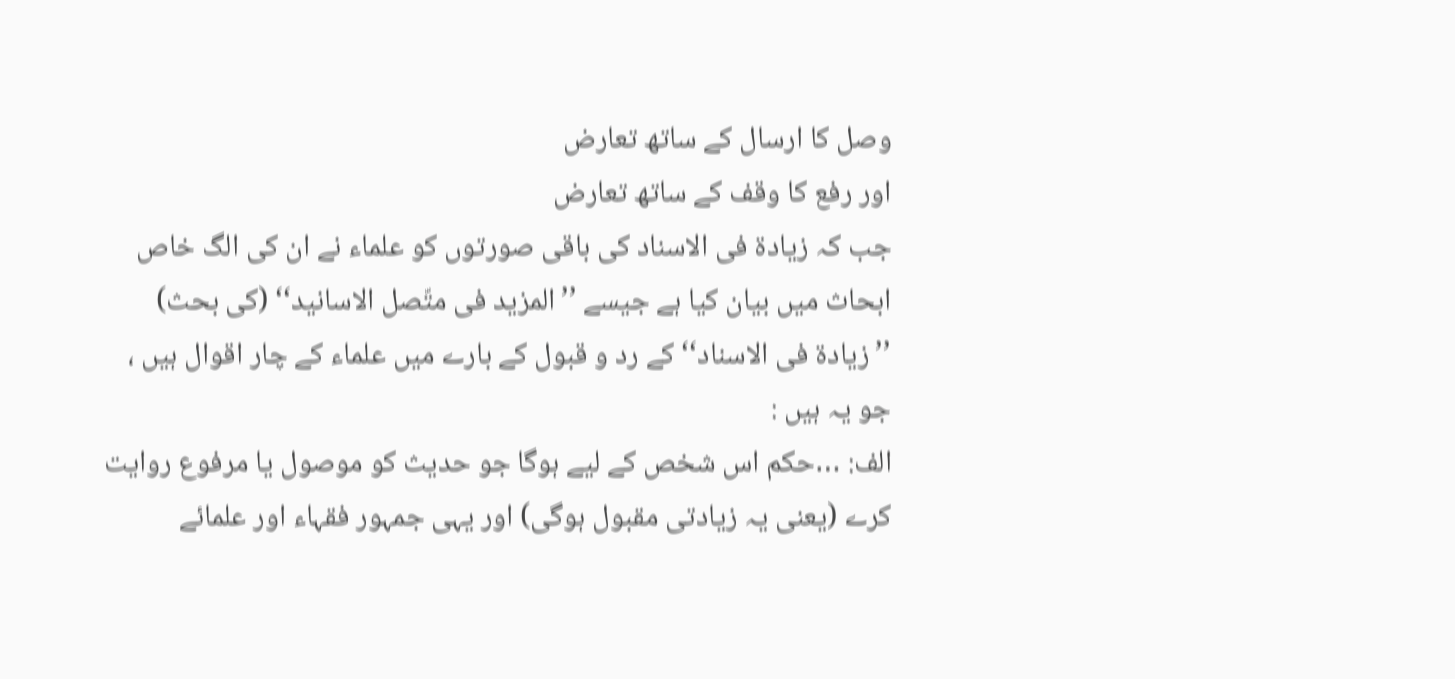وصل کا ارسال کے ساتھ تعارض
اور رفع کا وقف کے ساتھ تعارض
جب کہ زیادۃ فی الاسناد کی باقی صورتوں کو علماء نے ان کی الگ خاص ابحاث میں بیان کیا ہے جیسے ’’المزید فی متّصل الاسانید‘‘ (کی بحث)
’’زیادۃ فی الاسناد‘‘ کے رد و قبول کے بارے میں علماء کے چار اقوال ہیں ، جو یہ ہیں :
الف: …حکم اس شخص کے لیے ہوگا جو حدیث کو موصول یا مرفوع روایت کرے (یعنی یہ زیادتی مقبول ہوگی) اور یہی جمہور فقہاء اور علمائے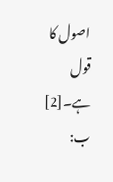اصول کا قول ہے۔[2]
ب: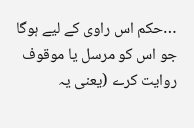…حکم اس راوی کے لیے ہوگا جو اس کو مرسل یا موقوف روایت کرے (یعنی یہ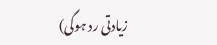زیادتی رد ہوگی)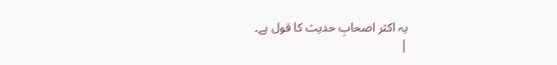یہ اکثر اصحابِ حدیث کا قول ہے۔
|